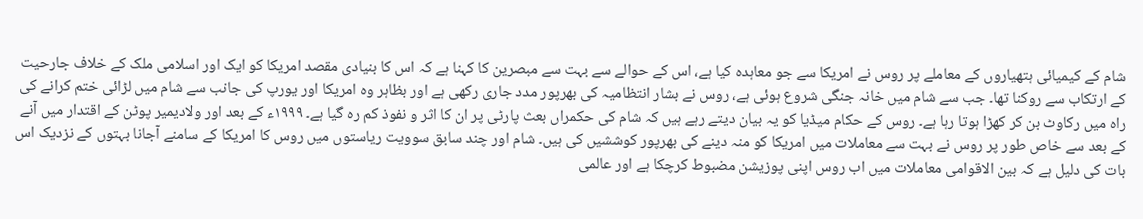شام کے کیمیائی ہتھیاروں کے معاملے پر روس نے امریکا سے جو معاہدہ کیا ہے، اس کے حوالے سے بہت سے مبصرین کا کہنا ہے کہ اس کا بنیادی مقصد امریکا کو ایک اور اسلامی ملک کے خلاف جارحیت کے ارتکاب سے روکنا تھا۔ جب سے شام میں خانہ جنگی شروع ہوئی ہے، روس نے بشار انتظامیہ کی بھرپور مدد جاری رکھی ہے اور بظاہر وہ امریکا اور یورپ کی جانب سے شام میں لڑائی ختم کرانے کی راہ میں رکاوٹ بن کر کھڑا ہوتا رہا ہے۔ روس کے حکام میڈیا کو یہ بیان دیتے رہے ہیں کہ شام کی حکمراں بعث پارٹی پر ان کا اثر و نفوذ کم رہ گیا ہے۔ ۱۹۹۹ء کے بعد اور ولادیمیر پوٹن کے اقتدار میں آنے کے بعد سے خاص طور پر روس نے بہت سے معاملات میں امریکا کو منہ دینے کی بھرپور کوششیں کی ہیں۔ شام اور چند سابق سوویت ریاستوں میں روس کا امریکا کے سامنے آجانا بہتوں کے نزدیک اس بات کی دلیل ہے کہ بین الاقوامی معاملات میں اب روس اپنی پوزیشن مضبوط کرچکا ہے اور عالمی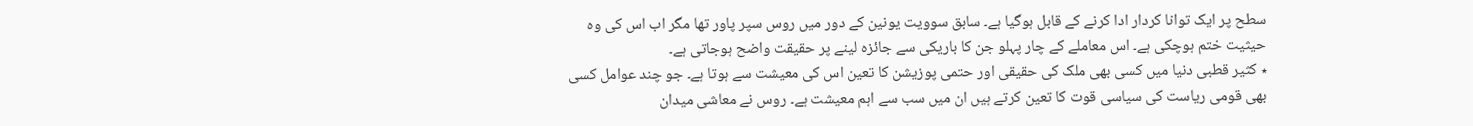سطح پر ایک توانا کردار ادا کرنے کے قابل ہوگیا ہے۔ سابق سوویت یونین کے دور میں روس سپر پاور تھا مگر اب اس کی وہ حیثیت ختم ہوچکی ہے۔ اس معاملے کے چار پہلو جن کا باریکی سے جائزہ لینے پر حقیقت واضح ہوجاتی ہے۔
٭ کثیر قطبی دنیا میں کسی بھی ملک کی حقیقی اور حتمی پوزیشن کا تعین اس کی معیشت سے ہوتا ہے۔ جو چند عوامل کسی بھی قومی ریاست کی سیاسی قوت کا تعین کرتے ہیں ان میں سب سے اہم معیشت ہے۔ روس نے معاشی میدان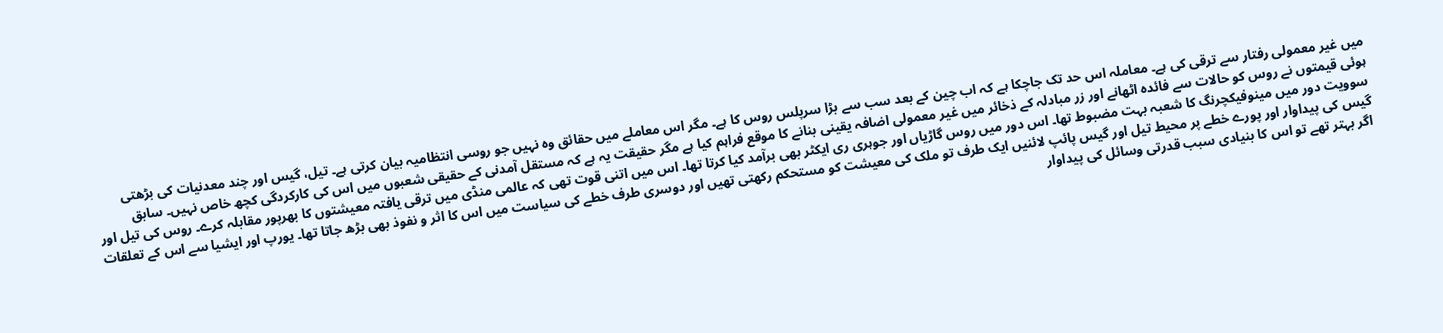میں غیر معمولی رفتار سے ترقی کی ہے۔ معاملہ اس حد تک جاچکا ہے کہ اب چین کے بعد سب سے بڑا سرپلس روس کا ہے۔ مگر اس معاملے میں حقائق وہ نہیں جو روسی انتظامیہ بیان کرتی ہے۔ تیل، گیس اور چند معدنیات کی بڑھتی ہوئی قیمتوں نے روس کو حالات سے فائدہ اٹھانے اور زر مبادلہ کے ذخائر میں غیر معمولی اضافہ یقینی بنانے کا موقع فراہم کیا ہے مگر حقیقت یہ ہے کہ مستقل آمدنی کے حقیقی شعبوں میں اس کی کارکردگی کچھ خاص نہیں۔ سابق سوویت دور میں مینوفیکچرنگ کا شعبہ بہت مضبوط تھا۔ اس دور میں روس گاڑیاں اور جوہری ری ایکٹر بھی برآمد کیا کرتا تھا۔ اس میں اتنی قوت تھی کہ عالمی منڈی میں ترقی یافتہ معیشتوں کا بھرپور مقابلہ کرے۔ روس کی تیل اور گیس کی پیداوار اور پورے خطے پر محیط تیل اور گیس پائپ لائنیں ایک طرف تو ملک کی معیشت کو مستحکم رکھتی تھیں اور دوسری طرف خطے کی سیاست میں اس کا اثر و نفوذ بھی بڑھ جاتا تھا۔ یورپ اور ایشیا سے اس کے تعلقات اگر بہتر تھے تو اس کا بنیادی سبب قدرتی وسائل کی پیداوار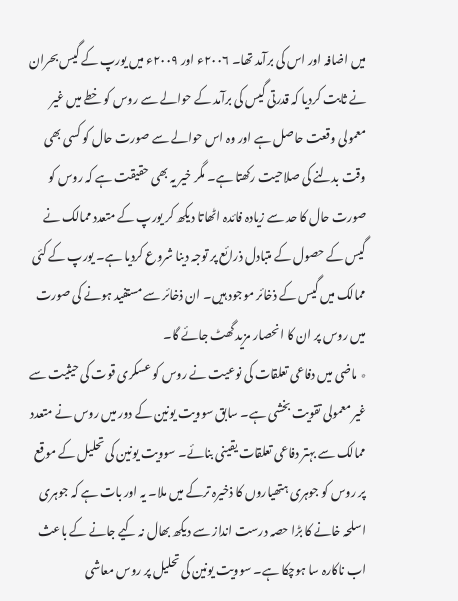میں اضافہ اور اس کی برآمد تھا۔ ۲۰۰۶ء اور ۲۰۰۹ء میں یورپ کے گیس بحران نے ثابت کردیا کہ قدرتی گیس کی برآمد کے حوالے سے روس کو خطے میں غیر معمولی وقعت حاصل ہے اور وہ اس حوالے سے صورت حال کو کسی بھی وقت بدلنے کی صلاحیت رکھتا ہے۔ مگر خیر یہ بھی حقیقت ہے کہ روس کو صورت حال کا حد سے زیادہ فائدہ اٹھاتا دیکھ کر یورپ کے متعدد ممالک نے گیس کے حصول کے متبادل ذرائع پر توجہ دینا شروع کردیا ہے۔ یورپ کے کئی ممالک میں گیس کے ذخائر موجود ہیں۔ ان ذخائر سے مستفید ہونے کی صورت میں روس پر ان کا انحصار مزید گھٹ جائے گا۔
٭ ماضی میں دفاعی تعلقات کی نوعیت نے روس کو عسکری قوت کی حیثیت سے غیر معمولی تقویت بخشی ہے۔ سابق سوویت یونین کے دور میں روس نے متعدد ممالک سے بہتر دفاعی تعلقات یقینی بنائے۔ سوویت یونین کی تحلیل کے موقع پر روس کو جوہری ہتھیاروں کا ذخیرہ ترکے میں ملا۔ یہ اور بات ہے کہ جوہری اسلحہ خانے کا بڑا حصہ درست انداز سے دیکھ بھال نہ کیے جانے کے باعث اب ناکارہ سا ہوچکا ہے۔ سوویت یونین کی تحلیل پر روس معاشی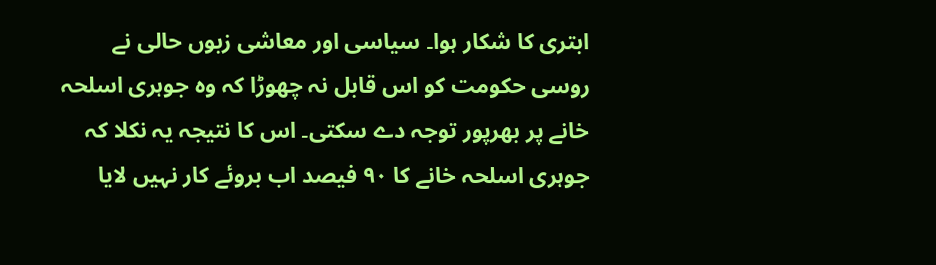ابتری کا شکار ہوا۔ سیاسی اور معاشی زبوں حالی نے روسی حکومت کو اس قابل نہ چھوڑا کہ وہ جوہری اسلحہ خانے پر بھرپور توجہ دے سکتی۔ اس کا نتیجہ یہ نکلا کہ جوہری اسلحہ خانے کا ۹۰ فیصد اب بروئے کار نہیں لایا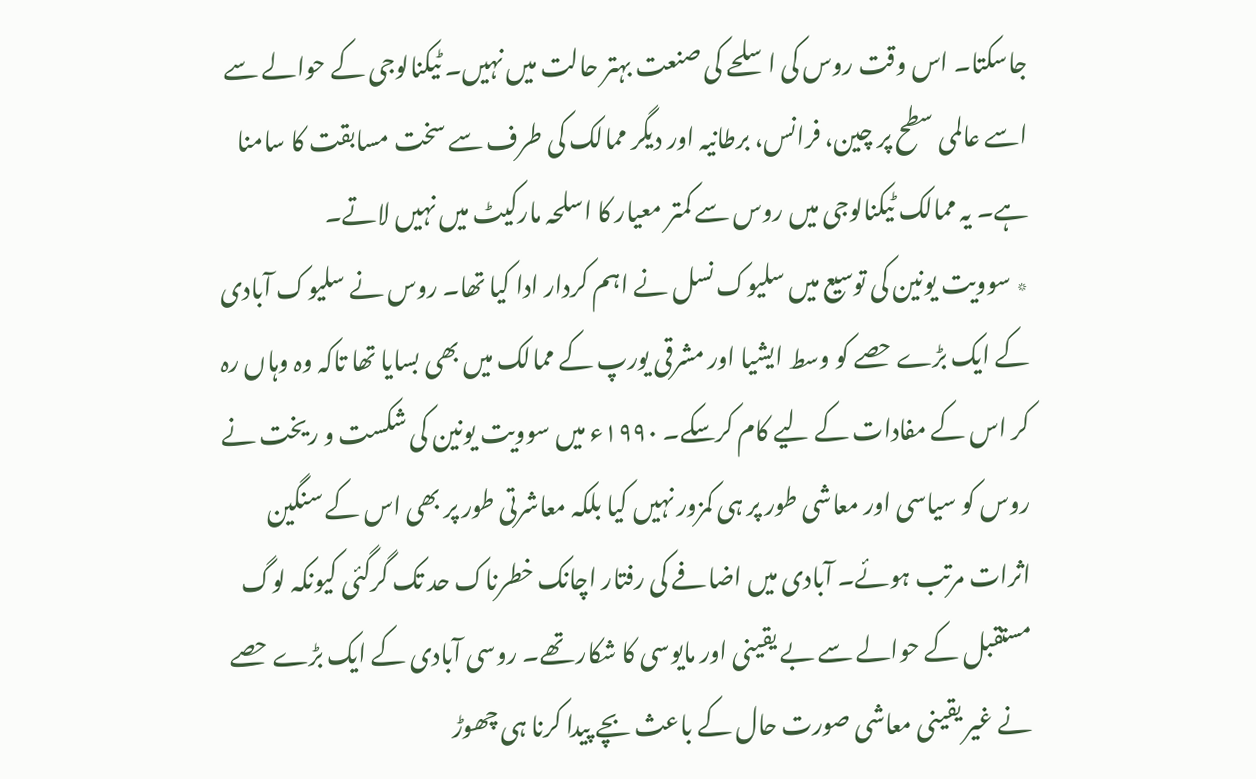جاسکتا۔ اس وقت روس کی اسلحے کی صنعت بہتر حالت میں نہیں۔ ٹیکنالوجی کے حوالے سے اسے عالمی سطح پر چین، فرانس، برطانیہ اور دیگر ممالک کی طرف سے سخت مسابقت کا سامنا ہے۔ یہ ممالک ٹیکنالوجی میں روس سے کمتر معیار کا اسلحہ مارکیٹ میں نہیں لاتے۔
٭ سوویت یونین کی توسیع میں سلیوک نسل نے اہم کردار ادا کیا تھا۔ روس نے سلیوک آبادی کے ایک بڑے حصے کو وسط ایشیا اور مشرقی یورپ کے ممالک میں بھی بسایا تھا تاکہ وہ وہاں رہ کر اس کے مفادات کے لیے کام کرسکے۔ ۱۹۹۰ء میں سوویت یونین کی شکست و ریخت نے روس کو سیاسی اور معاشی طور پر ہی کمزور نہیں کیا بلکہ معاشرتی طور پر بھی اس کے سنگین اثرات مرتب ہوئے۔ آبادی میں اضافے کی رفتار اچانک خطرناک حد تک گرگئی کیونکہ لوگ مستقبل کے حوالے سے بے یقینی اور مایوسی کا شکار تھے۔ روسی آبادی کے ایک بڑے حصے نے غیر یقینی معاشی صورت حال کے باعث بچے پیدا کرنا ہی چھوڑ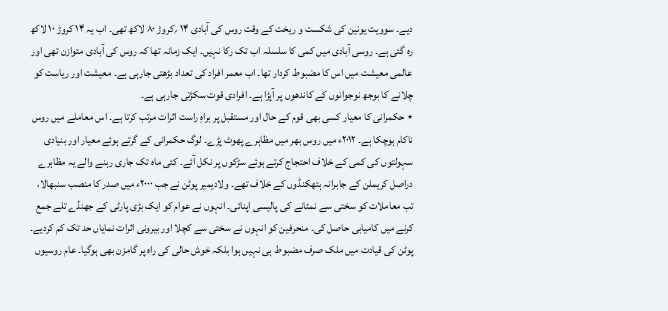دیے۔ سوویت یونین کی شکست و ریخت کے وقت روس کی آبادی ۱۴ ؍کروڑ ۸۰ لاکھ تھی۔ اب یہ ۱۴ کروڑ ۱۰ لاکھ رہ گئی ہے۔ روسی آبادی میں کمی کا سلسلہ اب تک رکا نہیں۔ ایک زمانہ تھا کہ روس کی آبادی متوازن تھی اور عالمی معیشت میں اس کا مضبوط کردار تھا۔ اب معمر افراد کی تعداد بڑھتی جارہی ہے۔ معیشت اور ریاست کو چلانے کا بوجھ نوجوانوں کے کاندھوں پر آپڑا ہے۔ افرادی قوت سکڑتی جارہی ہے۔
٭ حکمرانی کا معیار کسی بھی قوم کے حال اور مستقبل پر براہِ راست اثرات مرتب کرتا ہے۔ اس معاملے میں روس ناکام ہوچکا ہے۔ ۲۰۱۲ء میں روس بھر میں مظاہرے پھوٹ پڑے۔ لوگ حکمرانی کے گرتے ہوئے معیار اور بنیادی سہولتوں کی کمی کے خلاف احتجاج کرتے ہوئے سڑکوں پر نکل آئے۔ کئی ماہ تک جاری رہنے والے یہ مظاہرے دراصل کریملن کے جابرانہ ہتھکنڈوں کے خلاف تھے۔ ولادیمیر پوٹن نے جب ۲۰۰۰ء میں صدر کا منصب سنبھالا، تب معاملات کو سختی سے نمٹانے کی پالیسی اپنائی۔ انہوں نے عوام کو ایک بڑی پارٹی کے جھنڈے تلے جمع کرنے میں کامیابی حاصل کی۔ منحرفین کو انہوں نے سختی سے کچلا اور بیرونی اثرات نمایاں حد تک کم کردیے۔ پوٹن کی قیادت میں ملک صرف مضبوط ہی نہیں ہوا بلکہ خوش حالی کی راہ پر گامزن بھی ہوگیا۔ عام روسیوں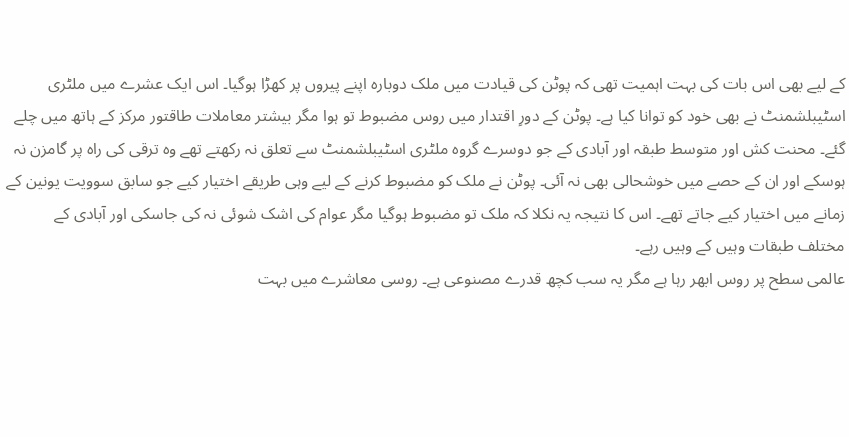کے لیے بھی اس بات کی بہت اہمیت تھی کہ پوٹن کی قیادت میں ملک دوبارہ اپنے پیروں پر کھڑا ہوگیا۔ اس ایک عشرے میں ملٹری اسٹیبلشمنٹ نے بھی خود کو توانا کیا ہے۔ پوٹن کے دورِ اقتدار میں روس مضبوط تو ہوا مگر بیشتر معاملات طاقتور مرکز کے ہاتھ میں چلے گئے۔ محنت کش اور متوسط طبقہ اور آبادی کے جو دوسرے گروہ ملٹری اسٹیبلشمنٹ سے تعلق نہ رکھتے تھے وہ ترقی کی راہ پر گامزن نہ ہوسکے اور ان کے حصے میں خوشحالی بھی نہ آئی۔ پوٹن نے ملک کو مضبوط کرنے کے لیے وہی طریقے اختیار کیے جو سابق سوویت یونین کے زمانے میں اختیار کیے جاتے تھے۔ اس کا نتیجہ یہ نکلا کہ ملک تو مضبوط ہوگیا مگر عوام کی اشک شوئی نہ کی جاسکی اور آبادی کے مختلف طبقات وہیں کے وہیں رہے۔
عالمی سطح پر روس ابھر رہا ہے مگر یہ سب کچھ قدرے مصنوعی ہے۔ روسی معاشرے میں بہت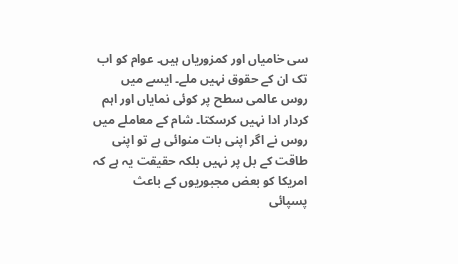سی خامیاں اور کمزوریاں ہیں۔ عوام کو اب تک ان کے حقوق نہیں ملے۔ ایسے میں روس عالمی سطح پر کوئی نمایاں اور اہم کردار ادا نہیں کرسکتا۔ شام کے معاملے میں روس نے اگر اپنی بات منوائی ہے تو اپنی طاقت کے بل پر نہیں بلکہ حقیقت یہ ہے کہ امریکا کو بعض مجبوریوں کے باعث پسپائی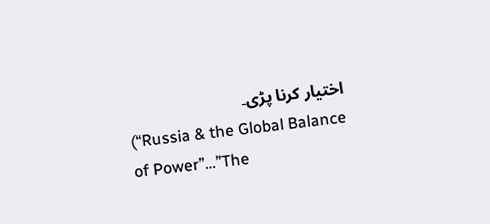اختیار کرنا پڑی۔
(“Russia & the Global Balance of Power”…”The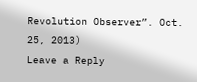Revolution Observer”. Oct. 25, 2013)
Leave a Reply